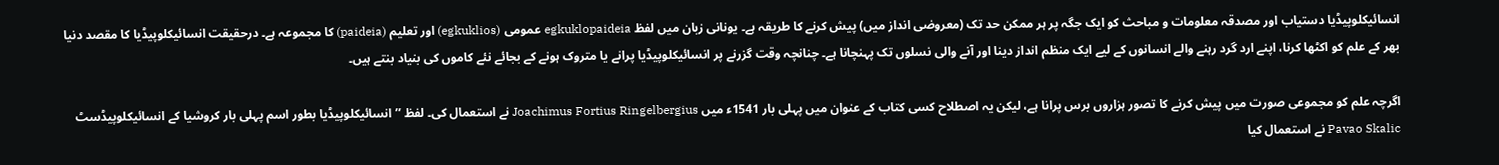انسائیکلوپیڈیا دستیاب اور مصدقہ معلومات و مباحث کو ایک جگہ پر ہر ممکن حد تک (معروضی انداز میں) پیش کرنے کا طریقہ ہے۔ یونانی زبان میں لفظ egkuklopaideia عمومی (egkuklios) اور تعلیم (paideia) کا مجموعہ ہے۔ درحقیقت انسائیکلوپیڈیا کا مقصد دنیا بھر کے علم کو اکٹھا کرنا، اپنے ارد گرد رہنے والے انسانوں کے لیے ایک منظم انداز دینا اور آنے والی نسلوں تک پہنچانا ہے۔ چنانچہ وقت گزرنے پر انسائیکلوپیڈیا پرانے یا متروک ہونے کے بجائے نئے کاموں کی بنیاد بنتے ہیں۔

اگرچہ علم کو مجموعی صورت میں پیش کرنے کا تصور ہزاروں برس پرانا ہے، لیکن یہ اصطلاح کسی کتاب کے عنوان میں پہلی بار 1541ء میں Joachimus Fortius Ringelbergius نے استعمال کی۔ لفظ ’’انسائیکلوپیڈیا بطور اسم پہلی بار کروشیا کے انسائیکلوپیڈسٹ Pavao Skalic نے استعمال کیا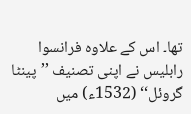تھا۔ اس کے علاوہ فرانسوا رابلیس نے اپنی تصنیف ’’پینٹا گروئل‘‘ (1532ء) میں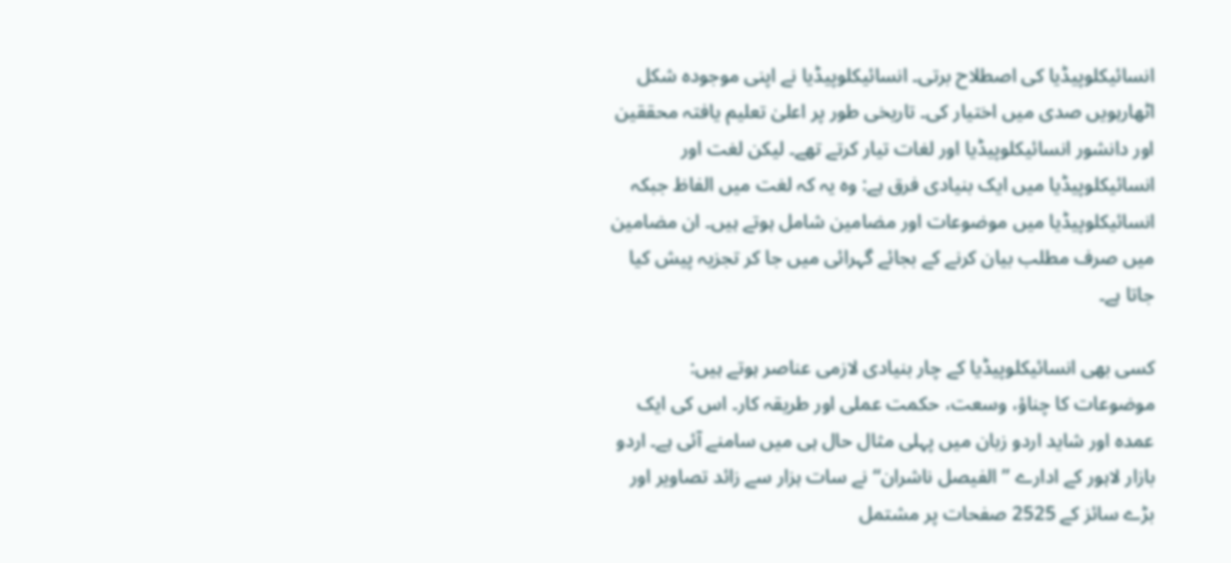انسائیکلوپیڈیا کی اصطلاح برتی۔ انسائیکلوپیڈیا نے اپنی موجودہ شکل اٹھارہویں صدی میں اختیار کی۔ تاریخی طور پر اعلیٰ تعلیم یافتہ محققین اور دانشور انسائیکلوپیڈیا اور لغات تیار کرتے تھے۔ لیکن لغت اور انسائیکلوپیڈیا میں ایک بنیادی فرق ہے: وہ یہ کہ لغت میں الفاظ جبکہ انسائیکلوپیڈیا میں موضوعات اور مضامین شامل ہوتے ہیں۔ ان مضامین میں صرف مطلب بیان کرنے کے بجائے گہرائی میں جا کر تجزیہ پیش کیا جاتا ہے۔

کسی بھی انسائیکلوپیڈیا کے چار بنیادی لازمی عناصر ہوتے ہیں: موضوعات کا چناؤ، وسعت، حکمت عملی اور طریقہ کار۔ اس کی ایک عمدہ اور شاید اردو زبان میں پہلی مثال حال ہی میں سامنے آئی ہے۔ اردو بازار لاہور کے ادارے ’’الفیصل ناشران‘‘ نے سات ہزار سے زائد تصاویر اور بڑے سائز کے 2525 صفحات پر مشتمل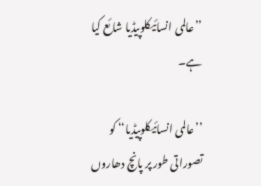’’عالمی انسائیکلوپیڈیا شائع کیا ہے۔

’’عالمی انسائیکلوپیڈیا‘‘ کو تصوراتی طور پر پانچ دھاروں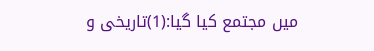میں مجتمع کیا گیا:(1)تاریخی و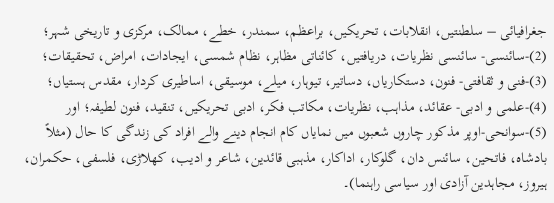جغرافیائی – سلطنتیں، انقلابات، تحریکیں، براعظم، سمندر، خطے، ممالک، مرکزی و تاریخی شہر؛ (2)-سائنسی- سائنسی نظریات، دریافتیں، کائناتی مظاہر، نظام شمسی، ایجادات، امراض، تحقیقات؛ (3)-فنی و ثقافتی- فنون، دستکاریاں، دساتیر، تیوہار، میلے، موسیقی، اساطیری کردار، مقدس ہستیاں؛ (4)-علمی و ادبی- عقائد، مذاہب، نظریات، مکاتب فکر، ادبی تحریکیں، تنقید، فنون لطیفہ؛ اور (5)-سوانحی-اوپر مذکور چاروں شعبوں میں نمایاں کام انجام دینے والے افراد کی زندگی کا حال (مثلاً بادشاہ، فاتحین، سائنس دان، گلوکار، اداکار، مذہبی قائدین، شاعر و ادیب، کھلاڑی، فلسفی، حکمران، ہیروز، مجاہدین آزادی اور سیاسی راہنما)۔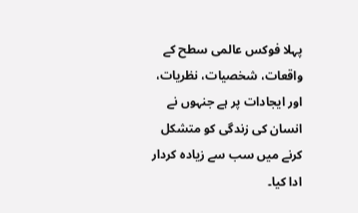پہلا فوکس عالمی سطح کے واقعات، شخصیات، نظریات، اور ایجادات پر ہے جنہوں نے انسان کی زندگی کو متشکل کرنے میں سب سے زیادہ کردار ادا کیا۔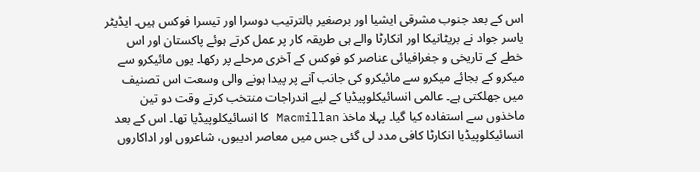اس کے بعد جنوب مشرقی ایشیا اور برصغیر بالترتیب دوسرا اور تیسرا فوکس ہیں۔ ایڈیٹر یاسر جواد نے بریٹانیکا اور انکارٹا والے ہی طریقہ کار پر عمل کرتے ہوئے پاکستان اور اس خطے کے تاریخی و جغرافیائی عناصر کو فوکس کے آخری مرحلے پر رکھا۔ یوں مائیکرو سے میکرو کے بجائے میکرو سے مائیکرو کی جانب آنے پر پیدا ہونے والی وسعت اس تصنیف میں جھلکتی ہے۔ عالمی انسائیکلوپیڈیا کے لیے اندراجات منتخب کرتے وقت دو تین ماخذوں سے استفادہ کیا گیا۔ پہلا ماخذ Macmillan کا انسائیکلوپیڈیا تھا۔ اس کے بعد انسائیکلوپیڈیا انکارٹا کافی مدد لی گئی جس میں معاصر ادیبوں، شاعروں اور اداکاروں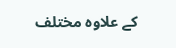کے علاوہ مختلف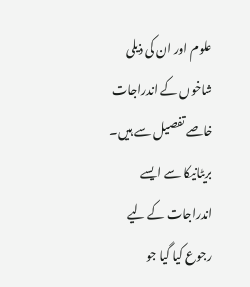علوم اور ان کی ذیلی شاخوں کے اندراجات خاصے تفصیل سے ہیں۔ بریٹانیکا سے ایسے اندراجات کے لیے رجوع کیا گیا جو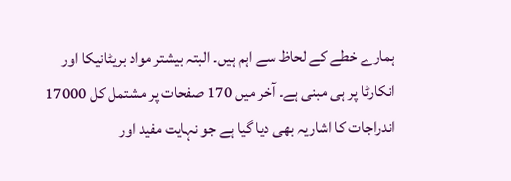ہمارے خطے کے لحاظ سے اہم ہیں۔ البتہ بیشتر مواد بریٹانیکا اور انکارٹا پر ہی مبنی ہے۔ آخر میں 170 صفحات پر مشتمل کل 17000 اندراجات کا اشاریہ بھی دیا گیا ہے جو نہایت مفید اور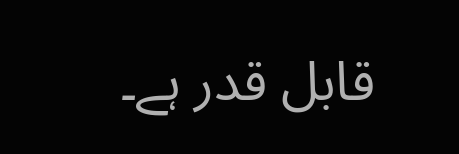قابل قدر ہے۔